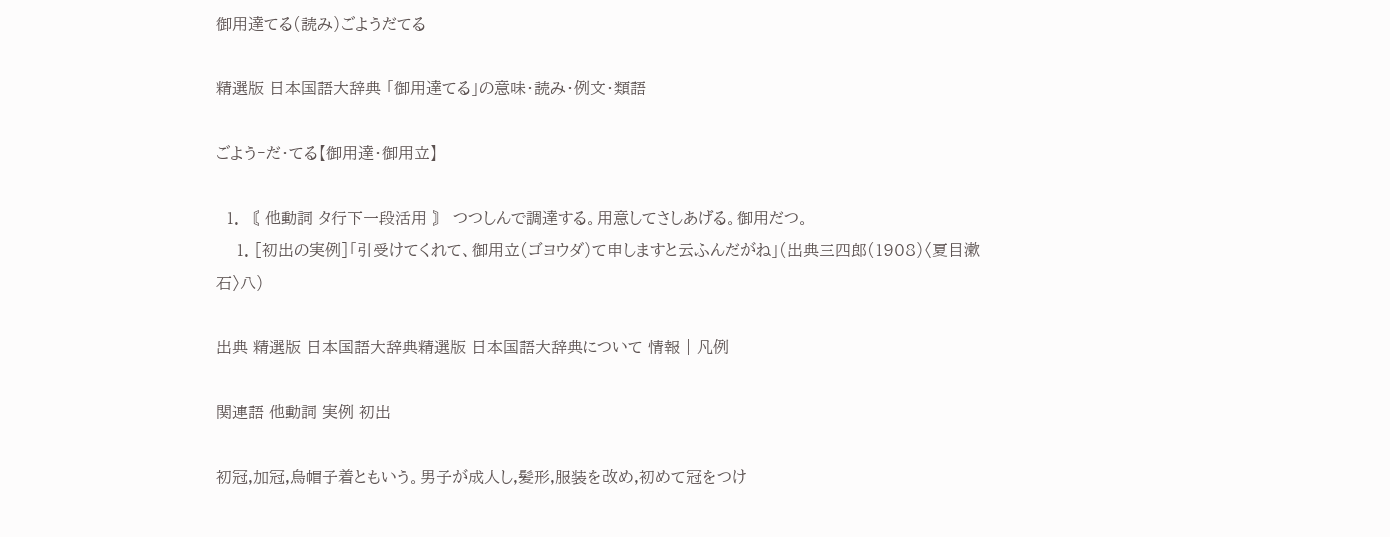御用達てる(読み)ごようだてる

精選版 日本国語大辞典 「御用達てる」の意味・読み・例文・類語

ごよう‐だ・てる【御用達・御用立】

  1. 〘 他動詞 タ行下一段活用 〙 つつしんで調達する。用意してさしあげる。御用だつ。
    1. [初出の実例]「引受けてくれて、御用立(ゴヨウダ)て申しますと云ふんだがね」(出典三四郎(1908)〈夏目漱石〉八)

出典 精選版 日本国語大辞典精選版 日本国語大辞典について 情報 | 凡例

関連語 他動詞 実例 初出

初冠,加冠,烏帽子着ともいう。男子が成人し,髪形,服装を改め,初めて冠をつけ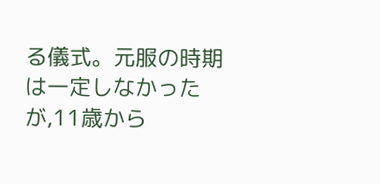る儀式。元服の時期は一定しなかったが,11歳から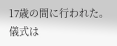17歳の間に行われた。儀式は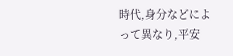時代,身分などによって異なり,平安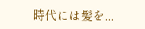時代には髪を...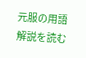元服の用語解説を読む